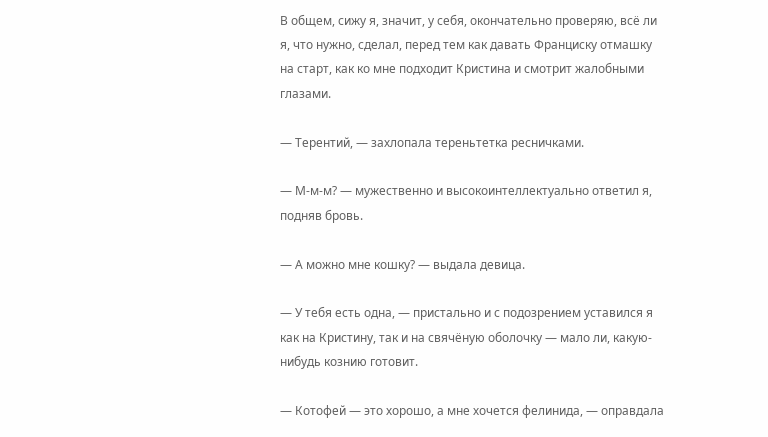В общем, сижу я, значит, у себя, окончательно проверяю, всё ли я, что нужно, сделал, перед тем как давать Франциску отмашку на старт, как ко мне подходит Кристина и смотрит жалобными глазами.

— Терентий, — захлопала тереньтетка ресничками.

— М-м-м? — мужественно и высокоинтеллектуально ответил я, подняв бровь.

— А можно мне кошку? — выдала девица.

— У тебя есть одна, — пристально и с подозрением уставился я как на Кристину, так и на свячёную оболочку — мало ли, какую-нибудь кознию готовит.

— Котофей — это хорошо, а мне хочется фелинида, — оправдала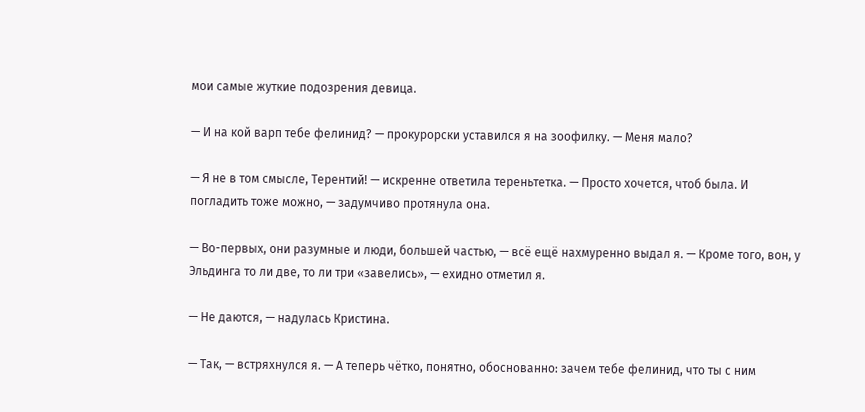мои самые жуткие подозрения девица.

— И на кой варп тебе фелинид? — прокурорски уставился я на зоофилку. — Меня мало?

— Я не в том смысле, Терентий! — искренне ответила тереньтетка. — Просто хочется, чтоб была. И погладить тоже можно, — задумчиво протянула она.

— Во-первых, они разумные и люди, большей частью, — всё ещё нахмуренно выдал я. — Кроме того, вон, у Эльдинга то ли две, то ли три «завелись», — ехидно отметил я.

— Не даются, — надулась Кристина.

— Так, — встряхнулся я. — А теперь чётко, понятно, обоснованно: зачем тебе фелинид, что ты с ним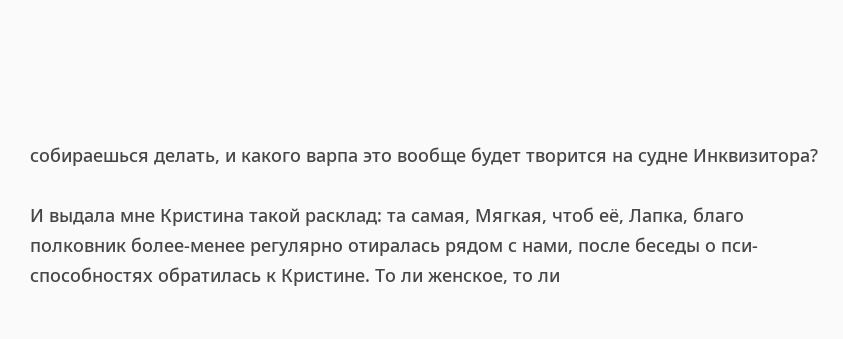собираешься делать, и какого варпа это вообще будет творится на судне Инквизитора?

И выдала мне Кристина такой расклад: та самая, Мягкая, чтоб её, Лапка, благо полковник более-менее регулярно отиралась рядом с нами, после беседы о пси-способностях обратилась к Кристине. То ли женское, то ли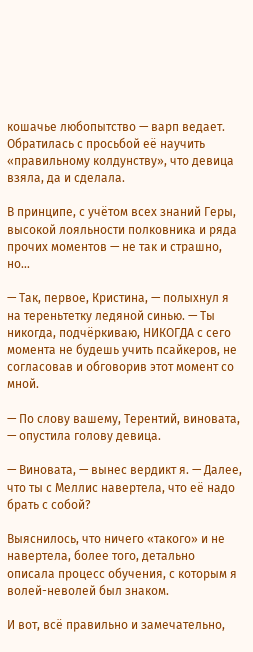кошачье любопытство — варп ведает. Обратилась с просьбой её научить «правильному колдунству», что девица взяла, да и сделала.

В принципе, с учётом всех знаний Геры, высокой лояльности полковника и ряда прочих моментов — не так и страшно, но…

— Так, первое, Кристина, — полыхнул я на тереньтетку ледяной синью. — Ты никогда, подчёркиваю, НИКОГДА с сего момента не будешь учить псайкеров, не согласовав и обговорив этот момент со мной.

— По слову вашему, Терентий, виновата, — опустила голову девица.

— Виновата, — вынес вердикт я. — Далее, что ты с Меллис навертела, что её надо брать с собой?

Выяснилось, что ничего «такого» и не навертела, более того, детально описала процесс обучения, с которым я волей-неволей был знаком.

И вот, всё правильно и замечательно,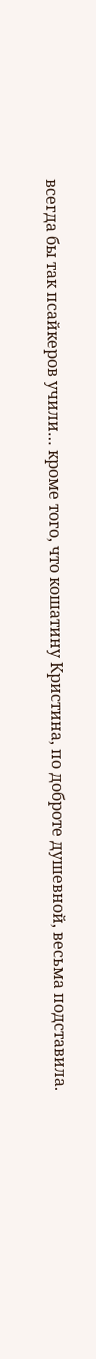всегда бы так псайкеров учили… кроме того, что кошатину Кристина, по доброте душевной, весьма подставила.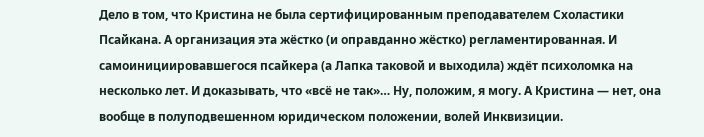Дело в том, что Кристина не была сертифицированным преподавателем Схоластики Псайкана. А организация эта жёстко (и оправданно жёстко) регламентированная. И самоинициировавшегося псайкера (а Лапка таковой и выходила) ждёт психоломка на несколько лет. И доказывать, что «всё не так»… Ну, положим, я могу. А Кристина — нет, она вообще в полуподвешенном юридическом положении, волей Инквизиции.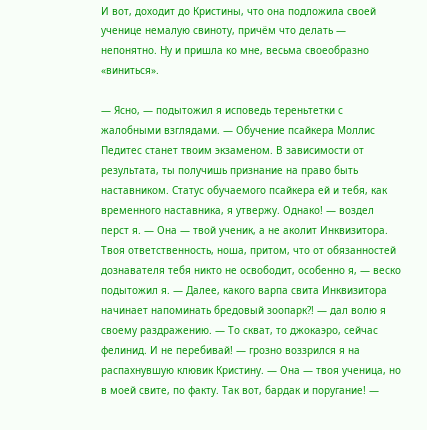И вот, доходит до Кристины, что она подложила своей ученице немалую свиноту, причём что делать — непонятно. Ну и пришла ко мне, весьма своеобразно «виниться».

— Ясно, — подытожил я исповедь тереньтетки с жалобными взглядами. — Обучение псайкера Моллис Педитес станет твоим экзаменом. В зависимости от результата, ты получишь признание на право быть наставником. Статус обучаемого псайкера ей и тебя, как временного наставника, я утвержу. Однако! — воздел перст я. — Она — твой ученик, а не аколит Инквизитора. Твоя ответственность, ноша, притом, что от обязанностей дознавателя тебя никто не освободит, особенно я, — веско подытожил я. — Далее, какого варпа свита Инквизитора начинает напоминать бредовый зоопарк?! — дал волю я своему раздражению. — То скват, то джокаэро, сейчас фелинид. И не перебивай! — грозно воззрился я на распахнувшую клювик Кристину. — Она — твоя ученица, но в моей свите, по факту. Так вот, бардак и поругание! —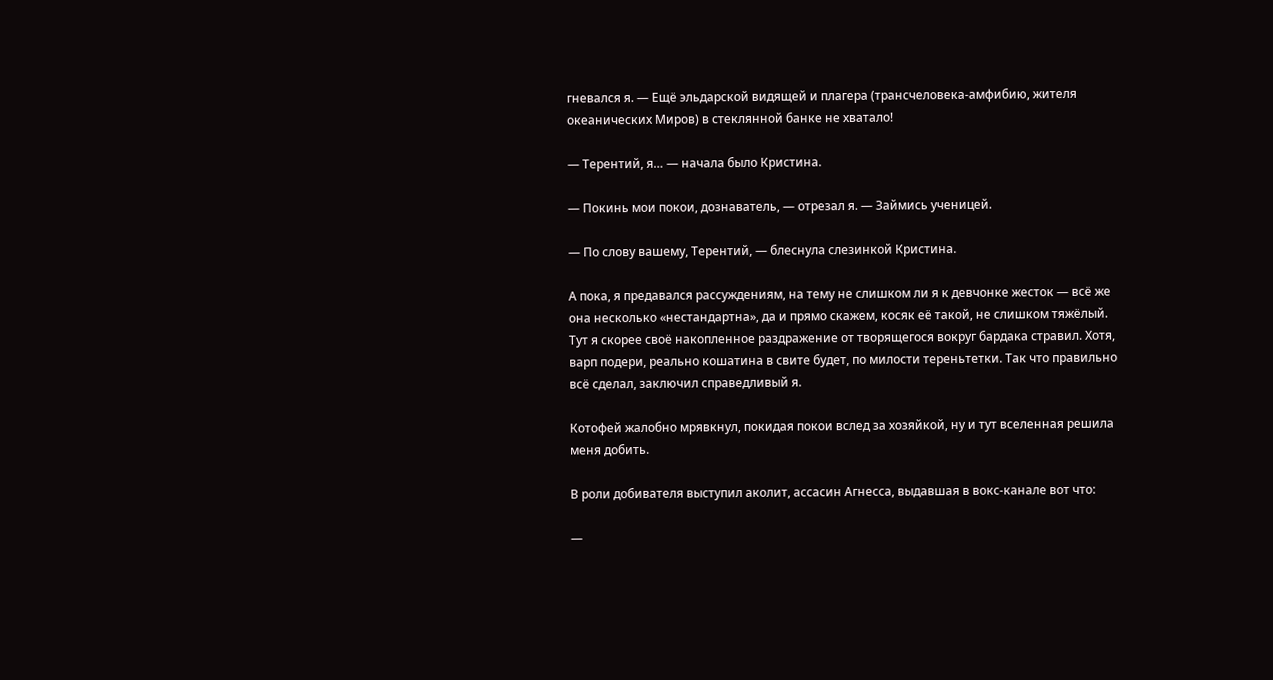гневался я. — Ещё эльдарской видящей и плагера (трансчеловека-амфибию, жителя океанических Миров) в стеклянной банке не хватало!

— Терентий, я… — начала было Кристина.

— Покинь мои покои, дознаватель, — отрезал я. — Займись ученицей.

— По слову вашему, Терентий, — блеснула слезинкой Кристина.

А пока, я предавался рассуждениям, на тему не слишком ли я к девчонке жесток — всё же она несколько «нестандартна», да и прямо скажем, косяк её такой, не слишком тяжёлый. Тут я скорее своё накопленное раздражение от творящегося вокруг бардака стравил. Хотя, варп подери, реально кошатина в свите будет, по милости тереньтетки. Так что правильно всё сделал, заключил справедливый я.

Котофей жалобно мрявкнул, покидая покои вслед за хозяйкой, ну и тут вселенная решила меня добить.

В роли добивателя выступил аколит, ассасин Агнесса, выдавшая в вокс-канале вот что:

—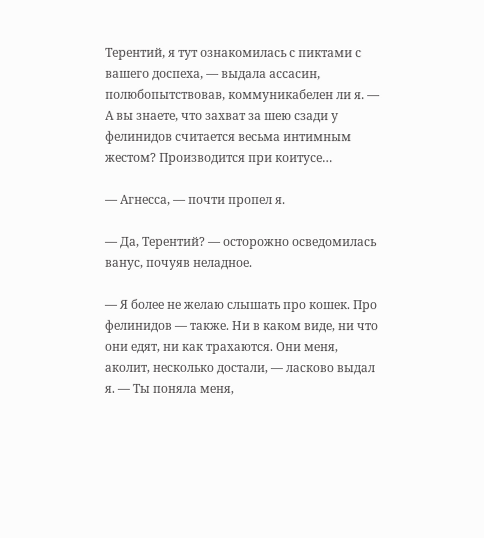Терентий, я тут ознакомилась с пиктами с вашего доспеха, — выдала ассасин, полюбопытствовав, коммуникабелен ли я. — А вы знаете, что захват за шею сзади у фелинидов считается весьма интимным жестом? Производится при коитусе…

— Агнесса, — почти пропел я.

— Да, Терентий? — осторожно осведомилась ванус, почуяв неладное.

— Я более не желаю слышать про кошек. Про фелинидов — также. Ни в каком виде, ни что они едят, ни как трахаются. Они меня, аколит, несколько достали, — ласково выдал я. — Ты поняла меня,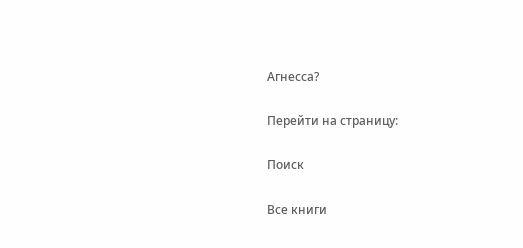Агнесса?

Перейти на страницу:

Поиск

Все книги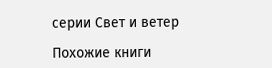серии Свет и ветер

Похожие книги